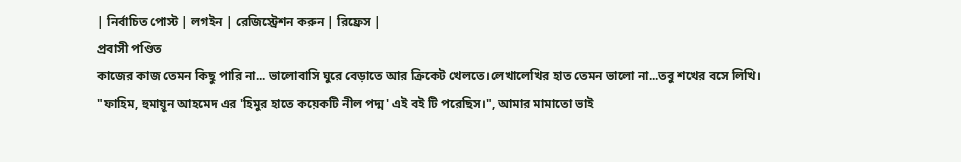| নির্বাচিত পোস্ট | লগইন | রেজিস্ট্রেশন করুন | রিফ্রেস |
প্রবাসী পণ্ডিত
কাজের কাজ তেমন কিছু পারি না... ভালোবাসি ঘুরে বেড়াতে আর ক্রিকেট খেলতে।লেখালেখির হাত তেমন ভালো না...তবু শখের বসে লিখি।
"ফাহিম, হুমায়ূন আহমেদ এর 'হিমুর হাতে কয়েকটি নীল পদ্ম' এই বই টি পরেছিস।", আমার মামাতো ভাই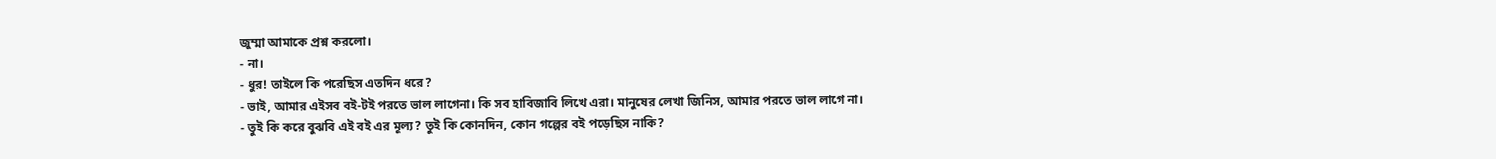জুম্মা আমাকে প্রশ্ন করলো।
- না।
- ধুর! তাইলে কি পরেছিস এতদিন ধরে?
- ভাই, আমার এইসব বই-টই পরতে ভাল লাগেনা। কি সব হাবিজাবি লিখে এরা। মানুষের লেখা জিনিস, আমার পরতে ভাল লাগে না।
- তুই কি করে বুঝবি এই বই এর মূল্য? তুই কি কোনদিন, কোন গল্পের বই পড়েছিস নাকি?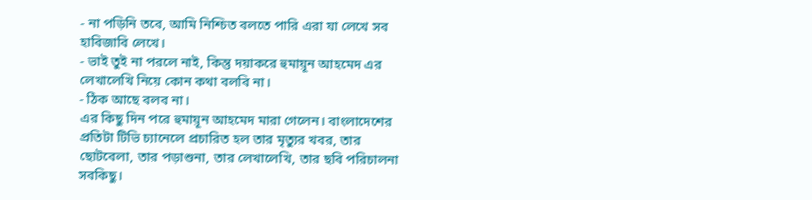- না পড়িনি তবে, আমি নিশ্চিত বলতে পারি এরা যা লেখে সব হাবিজাবি লেখে।
- ভাই তুই না পরলে নাই, কিন্তু দয়াকরে হুমায়ূন আহমেদ এর লেখালেখি নিয়ে কোন কথা বলবি না।
- ঠিক আছে বলব না।
এর কিছু দিন পরে হুমায়ূন আহমেদ মারা গেলেন। বাংলাদেশের প্রতিটা টিভি চ্যানেলে প্রচারিত হল তার মৃত্যুর খবর, তার ছোটবেলা, তার পড়াশুনা, তার লেখালেখি, তার ছবি পরিচালনা সবকিছু।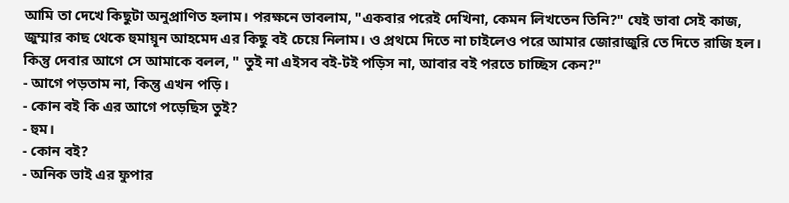আমি তা দেখে কিছুটা অনুপ্রাণিত হলাম। পরক্ষনে ভাবলাম, "একবার পরেই দেখিনা, কেমন লিখতেন তিনি?" যেই ভাবা সেই কাজ, জুম্মার কাছ থেকে হুমায়ূন আহমেদ এর কিছু বই চেয়ে নিলাম। ও প্রথমে দিতে না চাইলেও পরে আমার জোরাজুরি তে দিতে রাজি হল। কিন্তু দেবার আগে সে আমাকে বলল, " তুই না এইসব বই-টই পড়িস না, আবার বই পরতে চাচ্ছিস কেন?"
- আগে পড়তাম না, কিন্তু এখন পড়ি।
- কোন বই কি এর আগে পড়েছিস তুই?
- হুম।
- কোন বই?
- অনিক ভাই এর ফুপার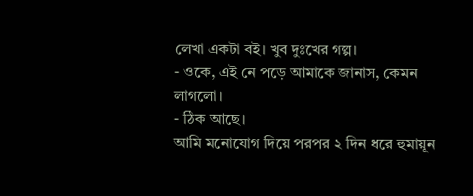লেখা একটা বই। খুব দুঃখের গল্প।
- ওকে, এই নে পড়ে আমাকে জানাস, কেমন লাগলো।
- ঠিক আছে।
আমি মনোযোগ দিয়ে পরপর ২ দিন ধরে হুমায়ূন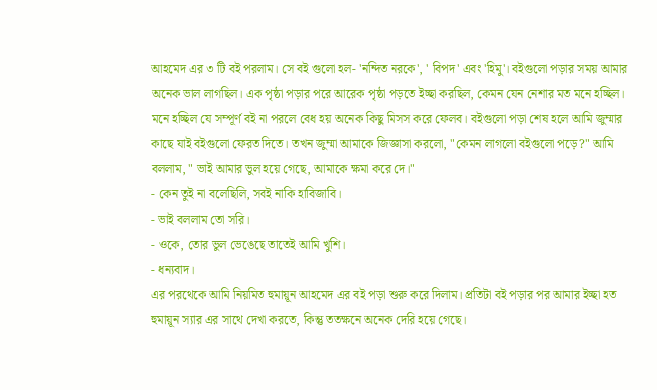আহমেদ এর ৩ টি বই পরলাম। সে বই গুলো হল- 'নন্দিত নরকে', ' বিপদ' এবং 'হিমু'। বইগুলো পড়ার সময় আমার অনেক ভাল লাগছিল। এক পৃষ্ঠা পড়ার পরে আরেক পৃষ্ঠা পড়তে ইচ্ছা করছিল, কেমন যেন নেশার মত মনে হচ্ছিল। মনে হচ্ছিল যে সম্পূর্ণ বই না পরলে বেধ হয় অনেক কিছু মিসস করে ফেলব। বইগুলো পড়া শেষ হলে আমি জুম্মার কাছে যাই বইগুলো ফেরত দিতে। তখন জুম্মা আমাকে জিজ্ঞাসা করলো, "কেমন লাগলো বইগুলো পড়ে?" আমি বললাম, " ভাই আমার ভুল হয়ে গেছে, আমাকে ক্ষমা করে দে।"
- কেন তুই না বলেছিলি, সবই নাকি হাবিজাবি।
- ভাই বললাম তো সরি।
- ওকে, তোর ভুল ভেঙেছে তাতেই আমি খুশি।
- ধন্যবাদ।
এর পরথেকে আমি নিয়মিত হুমায়ূন আহমেদ এর বই পড়া শুরু করে দিলাম। প্রতিটা বই পড়ার পর আমার ইচ্ছা হত হুমায়ূন স্যার এর সাথে দেখা করতে, কিন্তু ততক্ষনে অনেক দেরি হয়ে গেছে।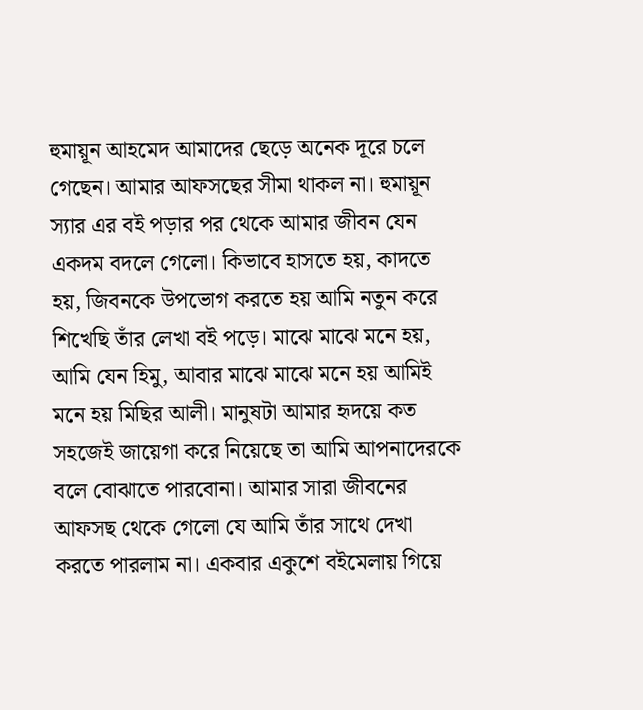হুমায়ূন আহমেদ আমাদের ছেড়ে অনেক দূরে চলে গেছেন। আমার আফসছের সীমা থাকল না। হুমায়ূন স্যার এর বই পড়ার পর থেকে আমার জীবন যেন একদম বদলে গেলো। কিভাবে হাসতে হয়, কাদতে হয়, জিবনকে উপভোগ করতে হয় আমি নতুন করে শিখেছি তাঁর লেখা বই পড়ে। মাঝে মাঝে মনে হয়, আমি যেন হিমু, আবার মাঝে মাঝে মনে হয় আমিই মনে হয় মিছির আলী। মানুষটা আমার হৃদয়ে কত সহজেই জায়েগা করে নিয়েছে তা আমি আপনাদেরকে বলে বোঝাতে পারবোনা। আমার সারা জীবনের আফসছ থেকে গেলো যে আমি তাঁর সাথে দেখা করতে পারলাম না। একবার একুশে বইমেলায় গিয়ে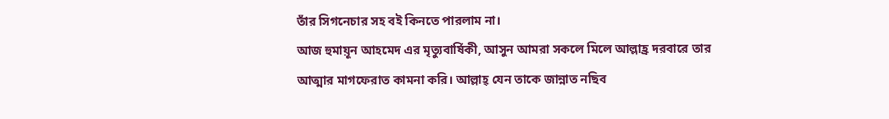তাঁর সিগনেচার সহ বই কিনতে পারলাম না।
আজ হুমায়ূন আহমেদ এর মৃত্যুবার্ষিকী, আসুন আমরা সকলে মিলে আল্লাহ্র দরবারে তার আত্মার মাগফেরাত কামনা করি। আল্লাহ্ যেন তাকে জান্নাত নছিব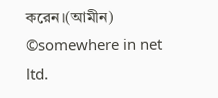করেন।(আমীন)
©somewhere in net ltd.